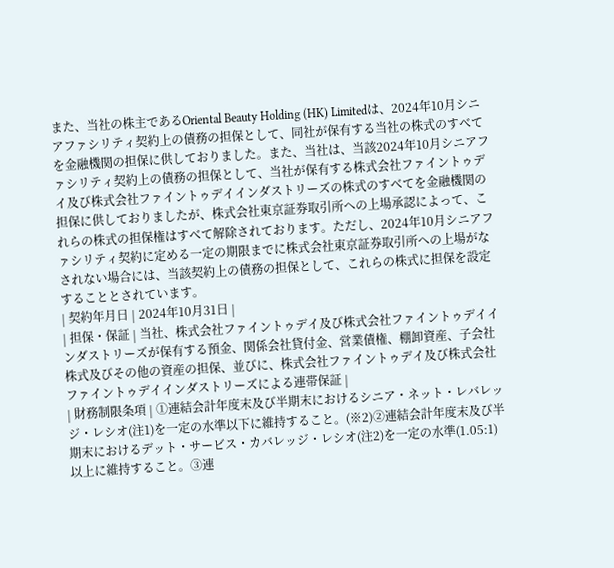また、当社の株主であるOriental Beauty Holding (HK) Limitedは、2024年10月シニアファシリティ契約上の債務の担保として、同社が保有する当社の株式のすべてを金融機関の担保に供しておりました。また、当社は、当該2024年10月シニアファシリティ契約上の債務の担保として、当社が保有する株式会社ファイントゥデイ及び株式会社ファイントゥデイインダストリーズの株式のすべてを金融機関の担保に供しておりましたが、株式会社東京証券取引所への上場承認によって、これらの株式の担保権はすべて解除されております。ただし、2024年10月シニアファシリティ契約に定める一定の期限までに株式会社東京証券取引所への上場がなされない場合には、当該契約上の債務の担保として、これらの株式に担保を設定することとされています。
| 契約年月日 | 2024年10月31日 |
| 担保・保証 | 当社、株式会社ファイントゥデイ及び株式会社ファイントゥデイインダストリーズが保有する預金、関係会社貸付金、営業債権、棚卸資産、子会社株式及びその他の資産の担保、並びに、株式会社ファイントゥデイ及び株式会社ファイントゥデイインダストリーズによる連帯保証 |
| 財務制限条項 | ①連結会計年度末及び半期末におけるシニア・ネット・レバレッジ・レシオ(注1)を一定の水準以下に維持すること。(※2)②連結会計年度末及び半期末におけるデット・サービス・カバレッジ・レシオ(注2)を一定の水準(1.05:1)以上に維持すること。③連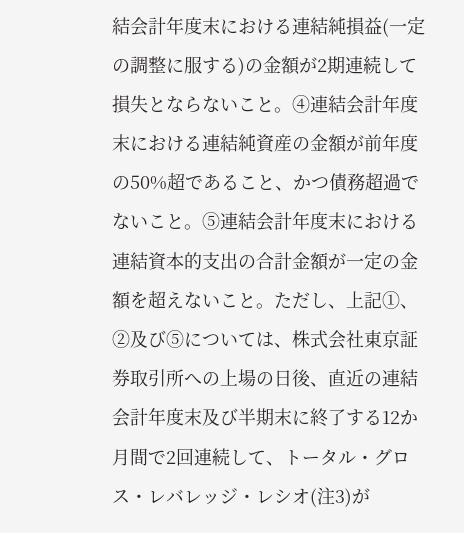結会計年度末における連結純損益(一定の調整に服する)の金額が2期連続して損失とならないこと。④連結会計年度末における連結純資産の金額が前年度の50%超であること、かつ債務超過でないこと。⑤連結会計年度末における連結資本的支出の合計金額が一定の金額を超えないこと。ただし、上記①、②及び⑤については、株式会社東京証券取引所への上場の日後、直近の連結会計年度末及び半期末に終了する12か月間で2回連続して、トータル・グロス・レバレッジ・レシオ(注3)が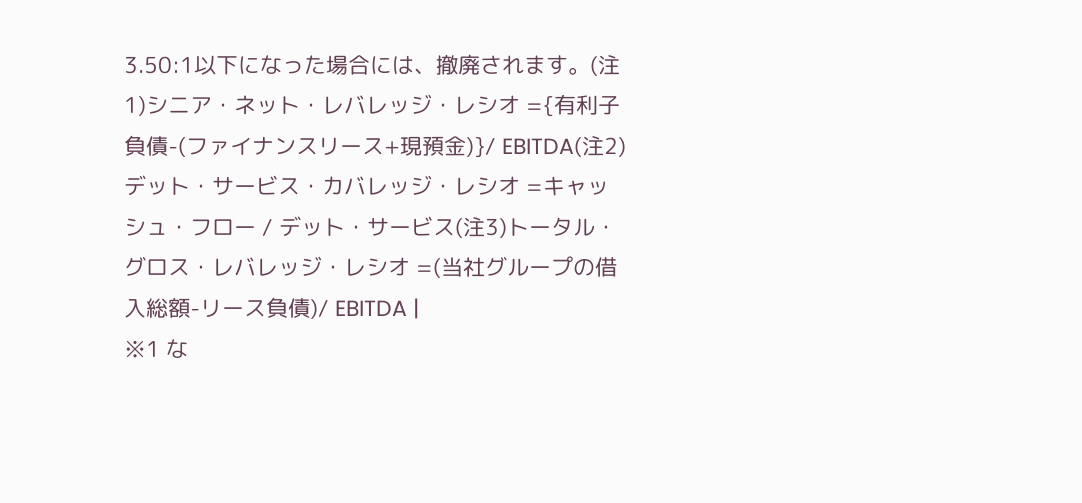3.50:1以下になった場合には、撤廃されます。(注1)シニア・ネット・レバレッジ・レシオ ={有利子負債-(ファイナンスリース+現預金)}/ EBITDA(注2)デット・サービス・カバレッジ・レシオ =キャッシュ・フロー / デット・サービス(注3)トータル・グロス・レバレッジ・レシオ =(当社グループの借入総額-リース負債)/ EBITDA |
※1 な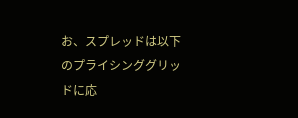お、スプレッドは以下のプライシンググリッドに応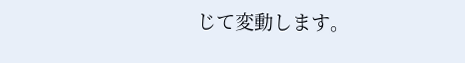じて変動します。